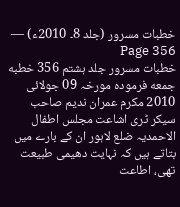خطبات مسرور (جلد 8۔ 2010ء) — Page 356
خطبات مسرور جلد ہشتم 356 خطبه جمعه فرمودہ مورخہ 09 جولائی 2010 مکرم عمران ندیم صاحب سیکر ٹری اشاعت مجلس اطفال الاحمدیہ ضلع لاہور ان کے بارے میں بتاتے ہیں کہ نہایت دھیمی طبیعت تھی، اطاعت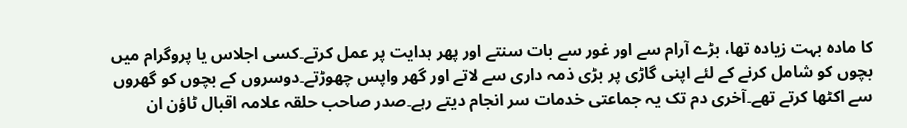کا مادہ بہت زیادہ تھا، بڑے آرام سے اور غور سے بات سنتے اور پھر ہدایت پر عمل کرتے۔کسی اجلاس یا پروگرام میں بچوں کو شامل کرنے کے لئے اپنی گاڑی پر بڑی ذمہ داری سے لاتے اور گھر واپس چھوڑتے۔دوسروں کے بچوں کو گھروں سے اکٹھا کرتے تھے۔آخری دم تک یہ جماعتی خدمات سر انجام دیتے رہے۔صدر صاحب حلقہ علامہ اقبال ٹاؤن ان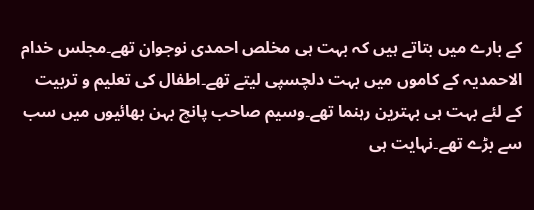کے بارے میں بتاتے ہیں کہ بہت ہی مخلص احمدی نوجوان تھے۔مجلس خدام الاحمدیہ کے کاموں میں بہت دلچسپی لیتے تھے۔اطفال کی تعلیم و تربیت کے لئے بہت ہی بہترین رہنما تھے۔وسیم صاحب پانچ بہن بھائیوں میں سب سے بڑے تھے۔نہایت ہی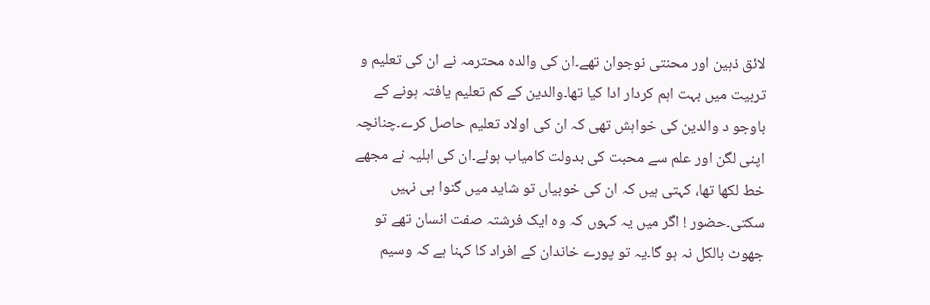لائق ذہین اور محنتی نوجوان تھے۔ان کی والدہ محترمہ نے ان کی تعلیم و تربیت میں بہت اہم کردار ادا کیا تھا۔والدین کے کم تعلیم یافتہ ہونے کے باوجو د والدین کی خواہش تھی کہ ان کی اولاد تعلیم حاصل کرے۔چنانچہ اپنی لگن اور علم سے محبت کی بدولت کامیاب ہوئے۔ان کی اہلیہ نے مجھے خط لکھا تھا، کہتی ہیں کہ ان کی خوبیاں تو شاید میں گنوا ہی نہیں سکتی۔حضور ! اگر میں یہ کہوں کہ وہ ایک فرشتہ صفت انسان تھے تو جھوٹ بالکل نہ ہو گا۔یہ تو پورے خاندان کے افراد کا کہنا ہے کہ وسیم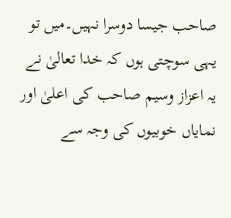صاحب جیسا دوسرا نہیں۔میں تو یہی سوچتی ہوں کہ خدا تعالیٰ نے یہ اعزاز وسیم صاحب کی اعلیٰ اور نمایاں خوبیوں کی وجہ سے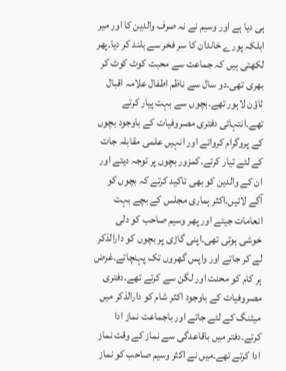ہی دیا ہے اور وسیم نے نہ صرف والدین کا اور میر ابلکہ پورے خاندان کا سر فخر سے بلند کر دیا۔پھر لکھتی ہیں کہ جماعت سے محبت کوٹ کوٹ کر بھری تھی۔دو سال سے ناظم اطفال علامہ اقبال ٹاؤن لاہور تھے۔بچوں سے بہت پیار کرتے تھے۔انتہائی دفتری مصروفیات کے باوجود بچوں کے پروگرام کرواتے اور انہیں علمی مقابلہ جات کے لئے تیار کرتے۔کمزور بچوں پر توجہ دیتے اور ان کے والدین کو بھی تاکید کرتے کہ بچوں کو آگے لائیں۔اکثر ہماری مجلس کے بچے بہت انعامات جیتے اور پھر وسیم صاحب کو دلی خوشی ہوتی تھی۔اپنی گاڑی پر بچوں کو دارالذکر لے کر جاتے اور واپس گھروں تک پہنچاتے۔غرض ہر کام کو محنت اور لگن سے کرتے تھے۔دفتری مصروفیات کے باوجود اکثر شام کو دارالذکر میں میٹنگ کے لئے جاتے اور باجماعت نماز ادا کرتے۔دفتر میں باقاعدگی سے نماز کے وقت نماز ادا کرتے تھے۔میں نے اکثر وسیم صاحب کو نماز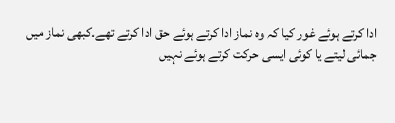ادا کرتے ہوئے غور کیا کہ وہ نماز ادا کرتے ہوئے حق ادا کرتے تھے۔کبھی نماز میں جمائی لیتے یا کوئی ایسی حرکت کرتے ہوئے نہیں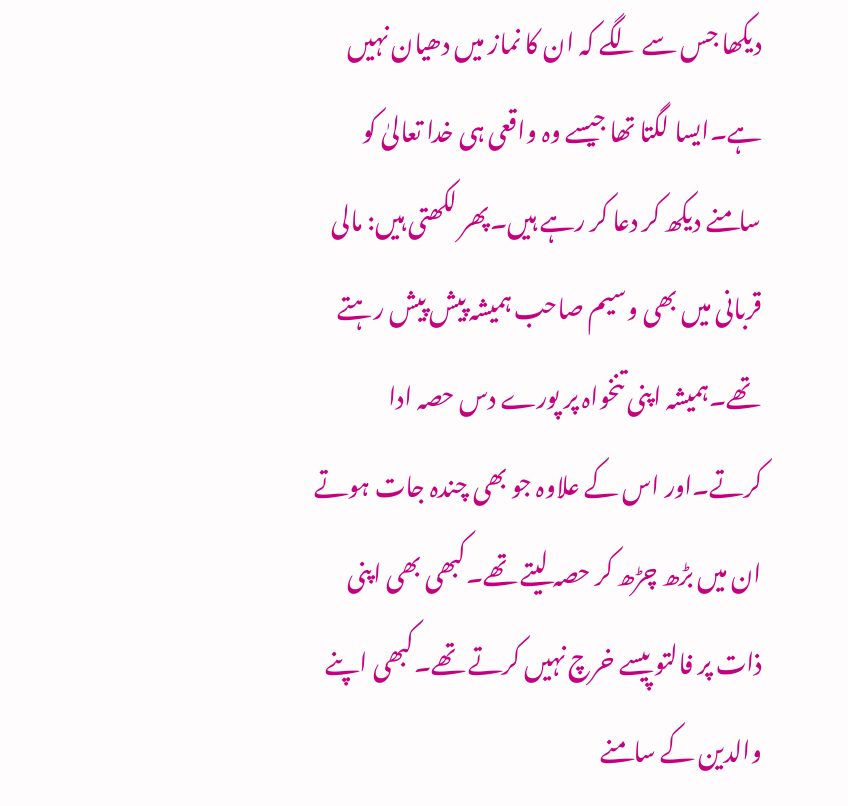دیکھا جس سے لگے کہ ان کا نماز میں دھیان نہیں ہے۔ایسا لگتا تھا جیسے وہ واقعی ہی خدا تعالیٰ کو سامنے دیکھ کر دعا کر رہے ہیں۔پھر لکھتی ہیں: مالی قربانی میں بھی وسیم صاحب ہمیشہ پیش پیش رہتے تھے۔ہمیشہ اپنی تنخواہ پر پورے دس حصہ ادا کرتے۔اور اس کے علاوہ جو بھی چندہ جات ہوتے ان میں بڑھ چڑھ کر حصہ لیتے تھے۔کبھی بھی اپنی ذات پر فالتو پیسے خرچ نہیں کرتے تھے۔کبھی اپنے والدین کے سامنے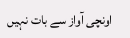اونچی آواز سے بات نہیں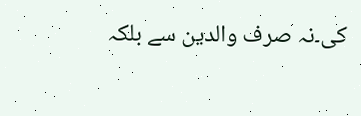کی۔نہ صرف والدین سے بلکہ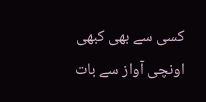کسی سے بھی کبھی اونچی آواز سے بات